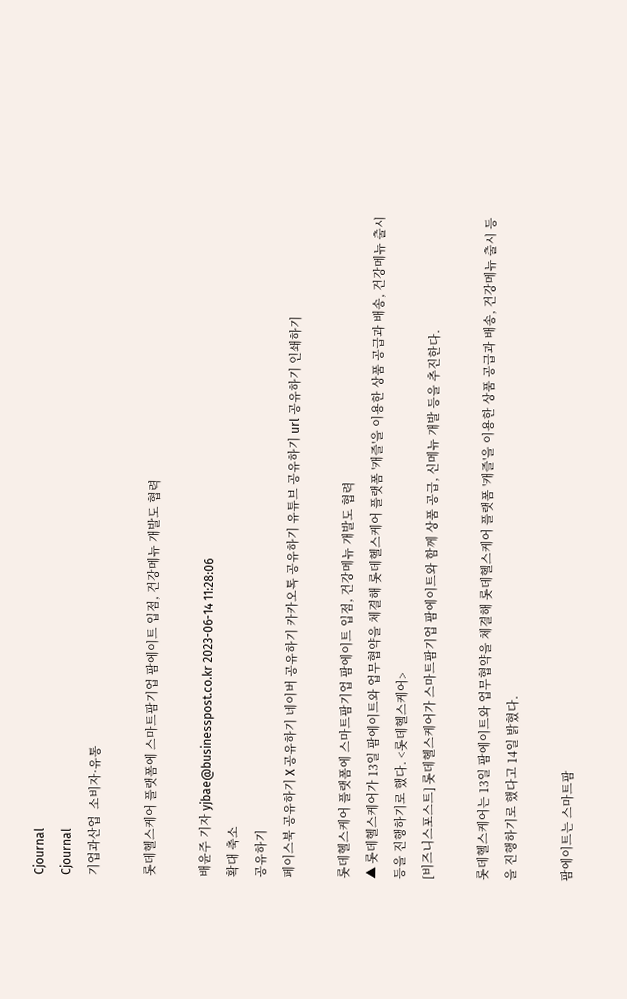Cjournal
Cjournal
기업과산업  소비자·유통

롯데헬스케어 플랫폼에 스마트팜기업 팜에이트 입점, 건강메뉴 개발도 협력

배윤주 기자 yjbae@businesspost.co.kr 2023-06-14 11:28:06
확대 축소
공유하기
페이스북 공유하기 X 공유하기 네이버 공유하기 카카오톡 공유하기 유튜브 공유하기 url 공유하기 인쇄하기

롯데헬스케어 플랫폼에 스마트팜기업 팜에이트 입점, 건강메뉴 개발도 협력
▲ 롯데헬스케어가 13일 팜에이트와 업무협약을 체결해 롯데헬스케어 플랫폼 '캐즐'을 이용한 상품 공급과 배송, 건강메뉴 출시 등을 진행하기로 했다. <롯데헬스케어>
[비즈니스포스트] 롯데헬스케어가 스마트팜기업 팜에이트와 함께 상품 공급, 신메뉴 개발 등을 추진한다.

롯데헬스케어는 13일 팜에이트와 업무협약을 체결해 롯데헬스케어 플랫폼 '캐즐'을 이용한 상품 공급과 배송, 건강메뉴 출시 등을 진행하기로 했다고 14일 밝혔다.

팜에이트는 스마트팜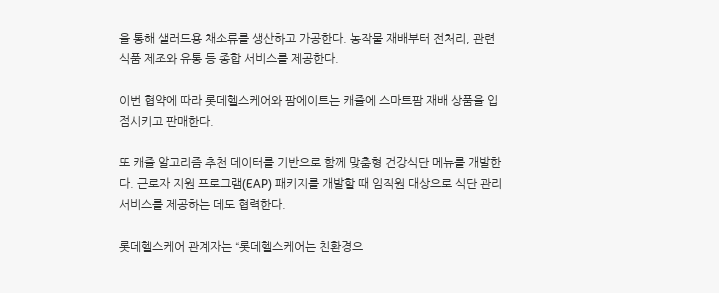을 통해 샐러드용 채소류를 생산하고 가공한다. 농작물 재배부터 전처리, 관련 식품 제조와 유통 등 종합 서비스를 제공한다.

이번 협약에 따라 롯데헬스케어와 팜에이트는 캐즐에 스마트팜 재배 상품을 입점시키고 판매한다.

또 캐즐 알고리즘 추천 데이터를 기반으로 함께 맞춤형 건강식단 메뉴를 개발한다. 근로자 지원 프로그램(EAP) 패키지를 개발할 때 임직원 대상으로 식단 관리 서비스를 제공하는 데도 협력한다.

롯데헬스케어 관계자는 “롯데헬스케어는 친환경으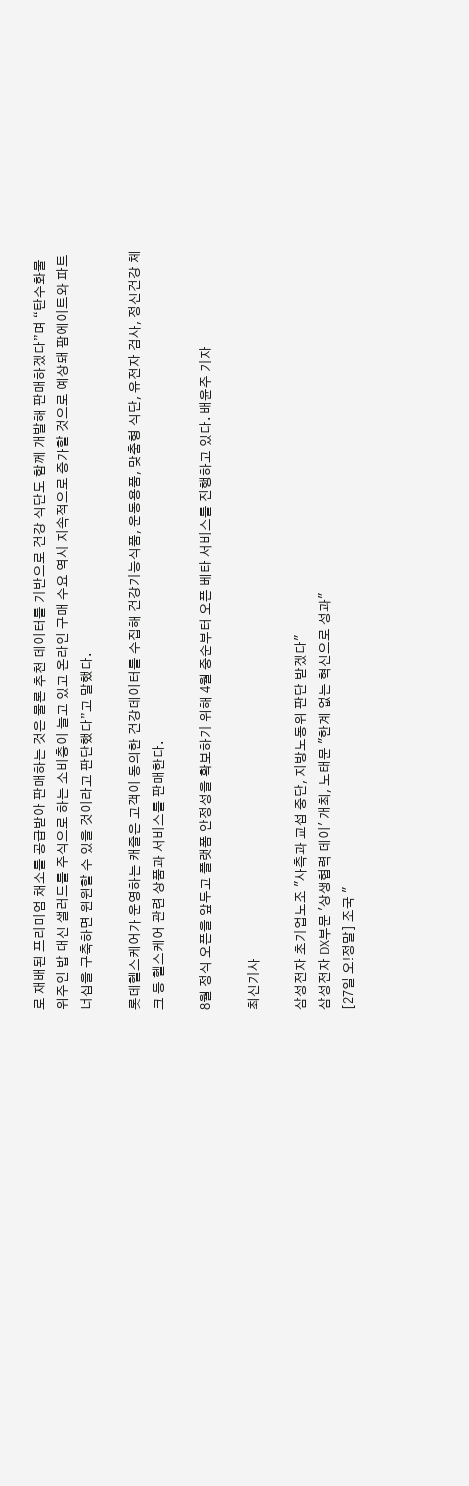로 재배된 프리미엄 채소를 공급받아 판매하는 것은 물론 추천 데이터를 기반으로 건강 식단도 함께 개발해 판매하겠다”며 “탄수화물 위주인 밥 대신 샐러드를 주식으로 하는 소비층이 늘고 있고 온라인 구매 수요 역시 지속적으로 증가할 것으로 예상돼 팜에이트와 파트너십을 구축하면 윈윈할 수 있을 것이라고 판단했다”고 말했다.

롯데헬스케어가 운영하는 캐즐은 고객이 동의한 건강데이터를 수집해 건강기능식품, 운동용품, 맞춤형 식단, 유전자 검사, 정신건강 체크 등 헬스케어 관련 상품과 서비스를 판매한다.

8월 정식 오픈을 앞두고 플랫폼 안정성을 확보하기 위해 4월 중순부터 오픈 베타 서비스를 진행하고 있다. 배윤주 기자

최신기사

삼성전자 초기업노조 "사측과 교섭 중단, 지방노동위 판단 받겠다"
삼성전자 DX부문 '상생협력 데이' 개최, 노태문 "한계 없는 혁신으로 성과"
[27일 오!정말] 조국 "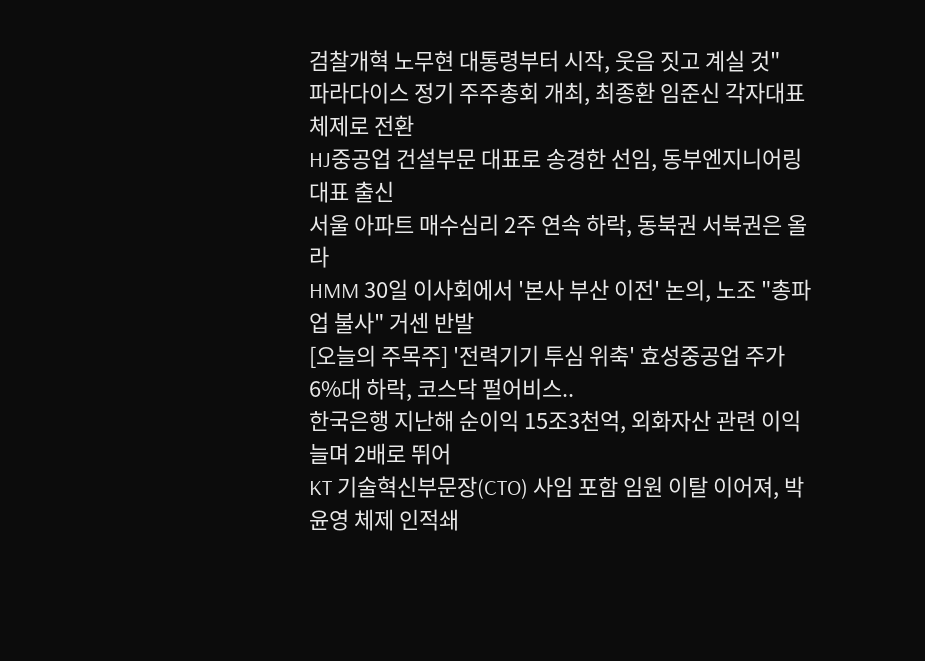검찰개혁 노무현 대통령부터 시작, 웃음 짓고 계실 것"
파라다이스 정기 주주총회 개최, 최종환 임준신 각자대표 체제로 전환
HJ중공업 건설부문 대표로 송경한 선임, 동부엔지니어링 대표 출신
서울 아파트 매수심리 2주 연속 하락, 동북권 서북권은 올라
HMM 30일 이사회에서 '본사 부산 이전' 논의, 노조 "총파업 불사" 거센 반발
[오늘의 주목주] '전력기기 투심 위축' 효성중공업 주가 6%대 하락, 코스닥 펄어비스..
한국은행 지난해 순이익 15조3천억, 외화자산 관련 이익 늘며 2배로 뛰어
KT 기술혁신부문장(CTO) 사임 포함 임원 이탈 이어져, 박윤영 체제 인적쇄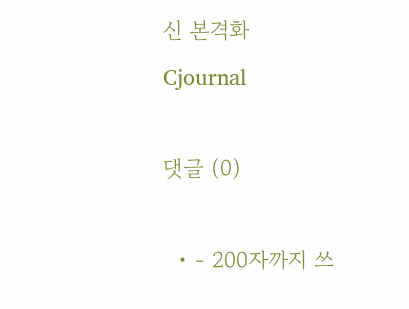신 본격화
Cjournal

댓글 (0)

  • - 200자까지 쓰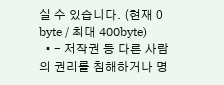실 수 있습니다. (현재 0 byte / 최대 400byte)
  • - 저작권 등 다른 사람의 권리를 침해하거나 명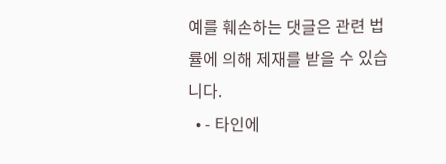예를 훼손하는 댓글은 관련 법률에 의해 제재를 받을 수 있습니다.
  • - 타인에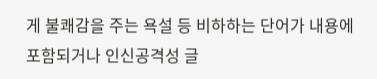게 불쾌감을 주는 욕설 등 비하하는 단어가 내용에 포함되거나 인신공격성 글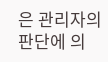은 관리자의 판단에 의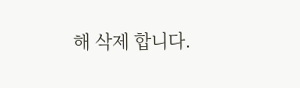해 삭제 합니다.